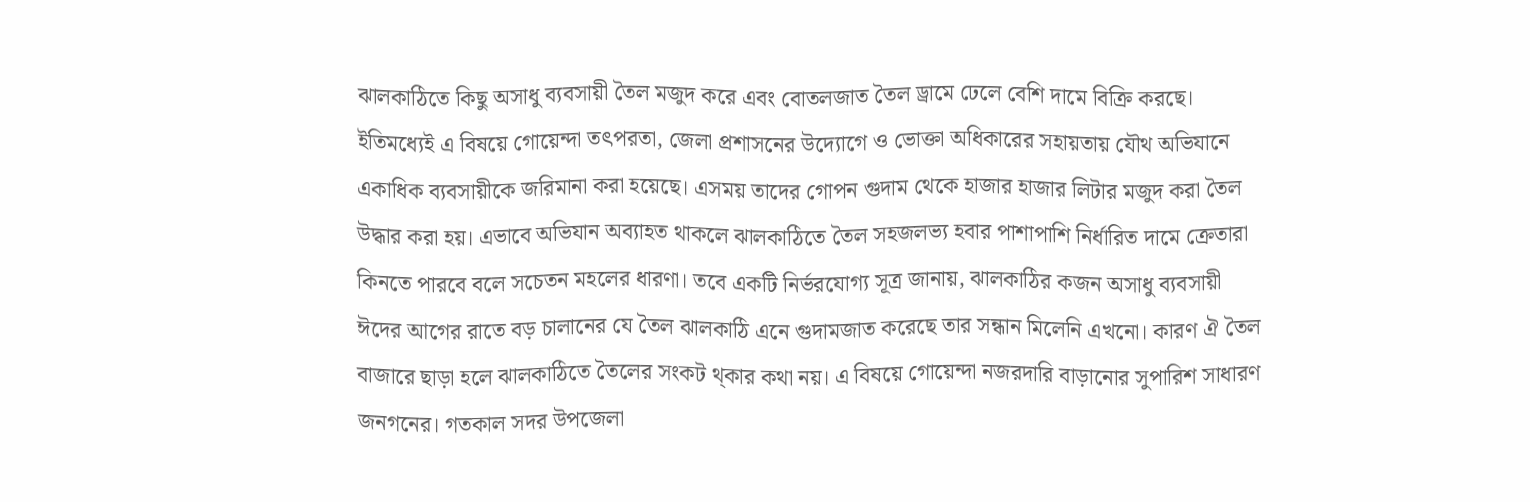ঝালকাঠিতে কিছু অসাধু ব্যবসায়ী তৈল মজুদ করে এবং বোতলজাত তৈল ড্রামে ঢেলে বেশি দামে বিক্রি করছে। ইতিমধ্যেই এ বিষয়ে গোয়েন্দা তৎপরতা, জেলা প্রশাসনের উদ্যোগে ও ভোক্তা অধিকারের সহায়তায় যৌথ অভিযানে একাধিক ব্যবসায়ীকে জরিমানা করা হয়েছে। এসময় তাদের গোপন গুদাম থেকে হাজার হাজার লিটার মজুদ করা তৈল উদ্ধার করা হয়। এভাবে অভিযান অব্যাহত থাকলে ঝালকাঠিতে তৈল সহজলভ্য হবার পাশাপাশি নির্ধারিত দামে ক্রেতারা কিনতে পারবে বলে সচেতন মহলের ধারণা। তবে একটি নির্ভরযোগ্য সূত্র জানায়, ঝালকাঠির কজন অসাধু ব্যবসায়ী ঈদের আগের রাতে বড় চালানের যে তৈল ঝালকাঠি এনে গুদামজাত করেছে তার সন্ধান মিলেনি এখনো। কারণ ঐ তৈল বাজারে ছাড়া হলে ঝালকাঠিতে তৈলের সংকট থ্কার কথা নয়। এ বিষয়ে গোয়েন্দা নজরদারি বাড়ানোর সুপারিশ সাধারণ জনগনের। গতকাল সদর উপজেলা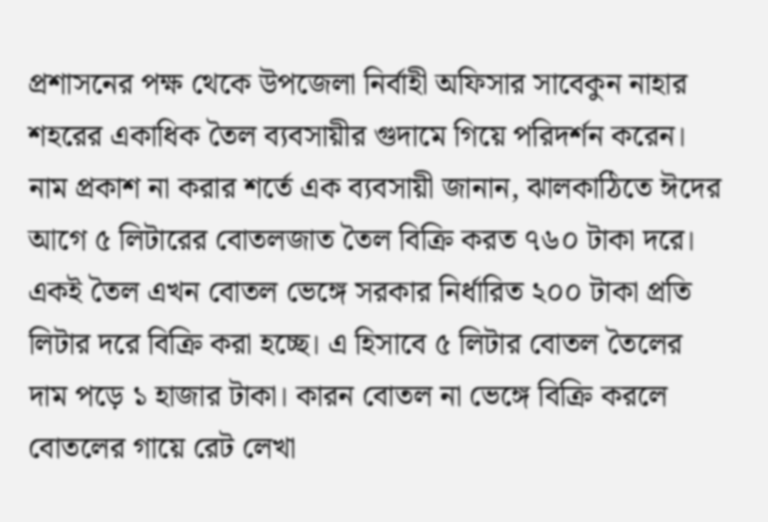প্রশাসনের পক্ষ থেকে উপজেলা নির্বাহী অফিসার সাবেকুন নাহার শহরের একাধিক তৈল ব্যবসায়ীর গুদামে গিয়ে পরিদর্শন করেন।
নাম প্রকাশ না করার শর্তে এক ব্যবসায়ী জানান, ঝালকাঠিতে ঈদের আগে ৫ লিটারের বোতলজাত তৈল বিক্রি করত ৭৬০ টাকা দরে। একই তৈল এখন বোতল ভেঙ্গে সরকার নির্ধারিত ২০০ টাকা প্রতি লিটার দরে বিক্রি করা হচ্ছে। এ হিসাবে ৫ লিটার বোতল তৈলের দাম পড়ে ১ হাজার টাকা। কারন বোতল না ভেঙ্গে বিক্রি করলে বোতলের গায়ে রেট লেখা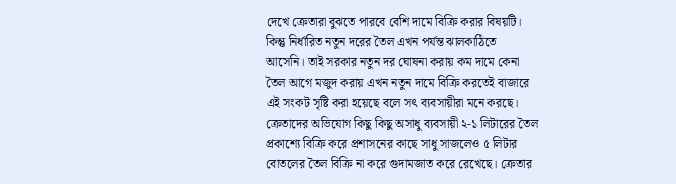দেখে ক্রেতারা বুঝতে পারবে বেশি দামে বিক্রি করার বিষয়টি। কিন্তু নির্ধারিত নতুন দরের তৈল এখন পর্যন্ত ঝালকাঠিতে আসেনি। তাই সরকার নতুন দর ঘোষনা করায় কম দামে কেনা তৈল আগে মজুদ করায় এখন নতুন দামে বিক্রি করতেই বাজারে এই সংকট সৃষ্টি করা হয়েছে বলে সৎ ব্যবসায়ীরা মনে করছে। ক্রেতাদের অভিযোগ কিছু কিছু অসাধু ব্যবসায়ী ২-১ লিটারের তৈল প্রকাশ্যে বিক্রি করে প্রশাসনের কাছে সাধু সাজলেও ৫ লিটার বোতলের তৈল বিক্রি না করে গুদামজাত করে রেখেছে। ক্রেতার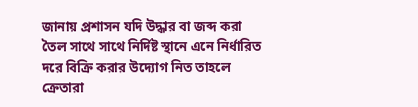জানায় প্রশাসন যদি উদ্ধার বা জব্দ করা তৈল সাথে সাথে নির্দিষ্ট স্থানে এনে নির্ধারিত দরে বিক্রি করার উদ্যোগ নিত তাহলে ক্রেতারা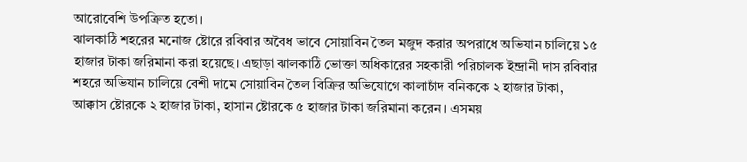আরোবেশি উপক্রিত হতো।
ঝালকাঠি শহরের মনোজ ষ্টোরে রবিবার অবৈধ ভাবে সোয়াবিন তৈল মজুদ করার অপরাধে অভিযান চালিয়ে ১৫ হাজার টাকা জরিমানা করা হয়েছে। এছাড়া ঝালকাঠি ভোক্তা অধিকারের সহকারী পরিচালক ইন্দ্রানী দাস রবিবার শহরে অভিযান চালিয়ে বেশী দামে সোয়াবিন তৈল বিক্রির অভিযোগে কালাচাঁদ বনিককে ২ হাজার টাকা, আক্কাস ষ্টোরকে ২ হাজার টাকা, হাসান ষ্টোরকে ৫ হাজার টাকা জরিমানা করেন। এসময়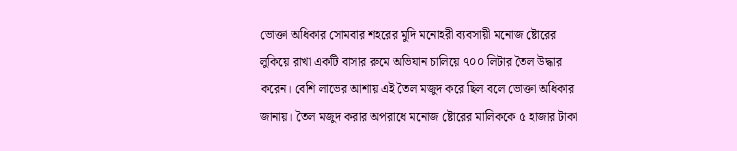ভোক্তা অধিকার সোমবার শহরের মুদি মনোহরী ব্যবসায়ী মনোজ ষ্টোরের লুকিয়ে রাখা একটি বাসার রুমে অভিযান চালিয়ে ৭০০ লিটার তৈল উদ্ধার করেন। বেশি লাভের আশায় এই তৈল মজুদ করে ছিল বলে ভোক্তা অধিকার জানায়। তৈল মজুদ করার অপরাধে মনোজ ষ্টোরের মালিককে ৫ হাজার টাকা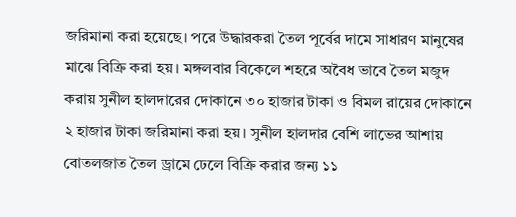জরিমানা করা হয়েছে। পরে উদ্ধারকরা তৈল পূর্বের দামে সাধারণ মানুষের মাঝে বিক্রি করা হয়। মঙ্গলবার বিকেলে শহরে অবৈধ ভাবে তৈল মজুদ করায় সুনীল হালদারের দোকানে ৩০ হাজার টাকা ও বিমল রায়ের দোকানে ২ হাজার টাকা জরিমানা করা হয়। সুনীল হালদার বেশি লাভের আশায় বোতলজাত তৈল ড্রামে ঢেলে বিক্রি করার জন্য ১১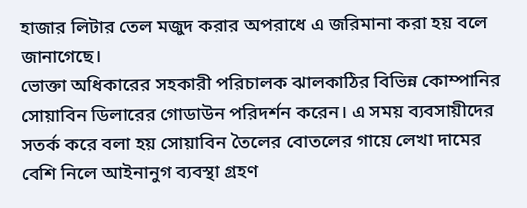হাজার লিটার তেল মজুদ করার অপরাধে এ জরিমানা করা হয় বলে জানাগেছে।
ভোক্তা অধিকারের সহকারী পরিচালক ঝালকাঠির বিভিন্ন কোম্পানির সোয়াবিন ডিলারের গোডাউন পরিদর্শন করেন। এ সময় ব্যবসায়ীদের সতর্ক করে বলা হয় সোয়াবিন তৈলের বোতলের গায়ে লেখা দামের বেশি নিলে আইনানুগ ব্যবস্থা গ্রহণ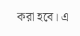করা হবে। এ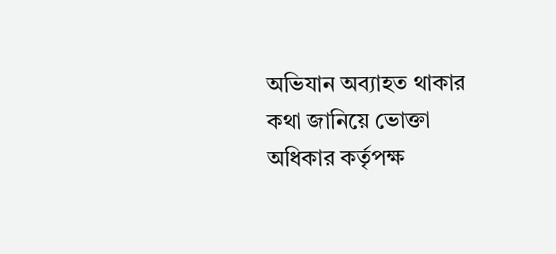অভিযান অব্যাহত থাকার কথা জানিয়ে ভোক্তা অধিকার কর্তৃপক্ষ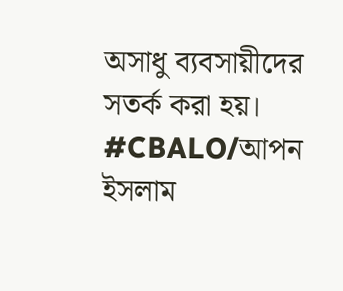অসাধু ব্যবসায়ীদের সতর্ক করা হয়।
#CBALO/আপন ইসলাম